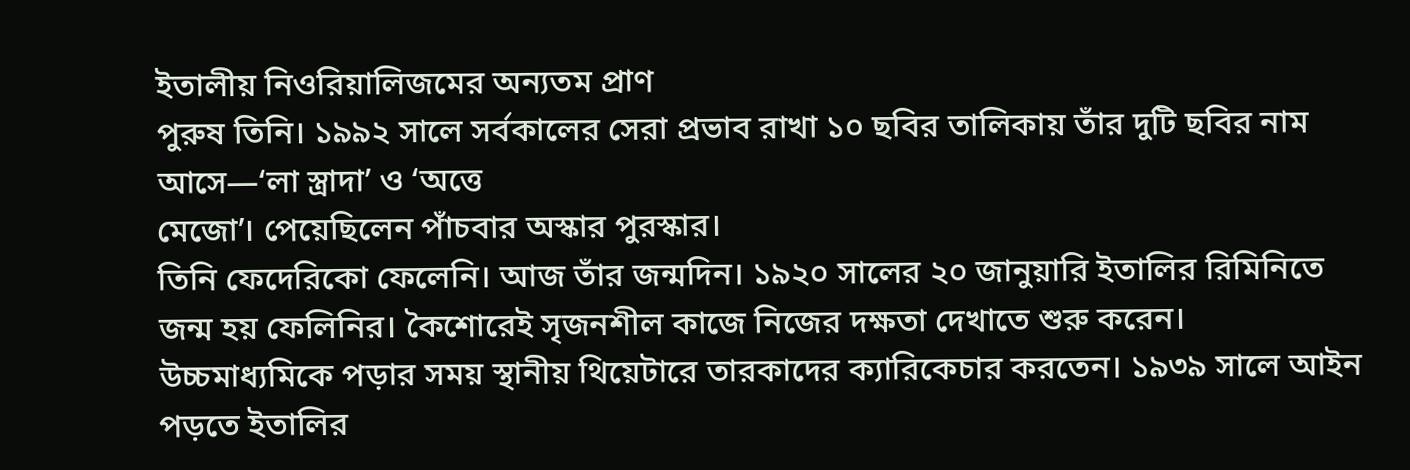ইতালীয় নিওরিয়ালিজমের অন্যতম প্রাণ
পুরুষ তিনি। ১৯৯২ সালে সর্বকালের সেরা প্রভাব রাখা ১০ ছবির তালিকায় তাঁর দুটি ছবির নাম আসে—‘লা স্ত্রাদা’ ও ‘অত্তে
মেজো’। পেয়েছিলেন পাঁচবার অস্কার পুরস্কার।
তিনি ফেদেরিকো ফেলেনি। আজ তাঁর জন্মদিন। ১৯২০ সালের ২০ জানুয়ারি ইতালির রিমিনিতে জন্ম হয় ফেলিনির। কৈশোরেই সৃজনশীল কাজে নিজের দক্ষতা দেখাতে শুরু করেন। উচ্চমাধ্যমিকে পড়ার সময় স্থানীয় থিয়েটারে তারকাদের ক্যারিকেচার করতেন। ১৯৩৯ সালে আইন পড়তে ইতালির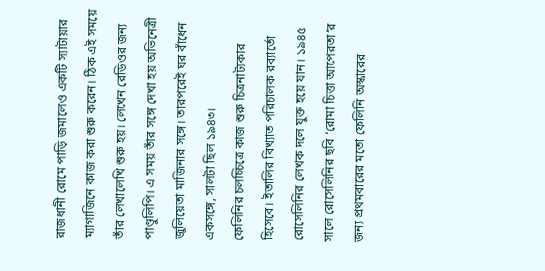রাজধানী রোমে পাড়ি জমালেও একটি স্যাটায়ার ম্যাগাজিনে কাজ করা শুরু করেন। ঠিক এই সময়ে তাঁর লেখালেখি শুরু হয়। লেখেন রেডিওর জন্য পাণ্ডুলিপি। এ সময় তাঁর সঙ্গে দেখা হয় অভিনেত্রী জুলিয়েতা মাজিনার সঙ্গে। তারপরেই ঘর বাঁধেন একসঙ্গে, সালটা ছিল ১৯৪৩।
ফেলিনির চলচ্চিত্রে কাজ শুরু চিত্রনাট্যকার হিসেবে। ইতালির বিখ্যাত পরিচালক রব্যার্তো রোসেলিনির লেখক দলে যুক্ত হয়ে যান। ১৯৪৫ সালে রোসেলিনির ছবি ‘রোমা চিত্তা আপেরতা’র জন্য প্রথমবারের মতো ফেলিনি অস্কারের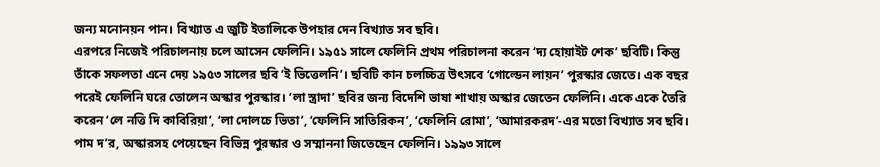জন্য মনোনয়ন পান। বিখ্যাত এ জুটি ইতালিকে উপহার দেন বিখ্যাত সব ছবি।
এরপরে নিজেই পরিচালনায় চলে আসেন ফেলিনি। ১৯৫১ সালে ফেলিনি প্রথম পরিচালনা করেন ‘দ্য হোয়াইট শেক’ ছবিটি। কিন্তু তাঁকে সফলতা এনে দেয় ১৯৫৩ সালের ছবি ‘ই ভিত্তেলনি’। ছবিটি কান চলচ্চিত্র উৎসবে ‘গোল্ডেন লায়ন’ পুরস্কার জেতে। এক বছর পরেই ফেলিনি ঘরে তোলেন অস্কার পুরস্কার। ‘লা স্ত্রাদা’ ছবির জন্য বিদেশি ভাষা শাখায় অস্কার জেতেন ফেলিনি। একে একে তৈরি করেন ‘লে নত্তি দি কাবিরিয়া’, ‘লা দোলচে ভিতা’, ‘ফেলিনি সাতিরিকন’, ‘ফেলিনি রোমা’, ‘আমারকরদ’-এর মতো বিখ্যাত সব ছবি।
পাম দ’র, অস্কারসহ পেয়েছেন বিভিন্ন পুরস্কার ও সম্মাননা জিতেছেন ফেলিনি। ১৯৯৩ সালে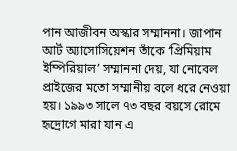পান আজীবন অস্কার সম্মাননা। জাপান আর্ট অ্যাসোসিয়েশন তাঁকে ‘প্রিমিয়াম ইম্পিরিয়াল’ সম্মাননা দেয়, যা নোবেল প্রাইজের মতো সম্মানীয় বলে ধরে নেওয়া হয়। ১৯৯৩ সালে ৭৩ বছর বয়সে রোমে হৃদ্রোগে মারা যান এ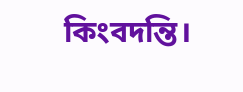কিংবদন্তি।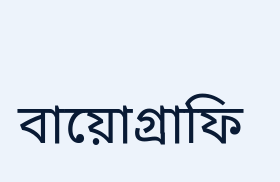বায়োগ্রাফি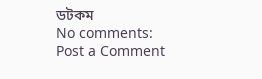ডটকম
No comments:
Post a Comment